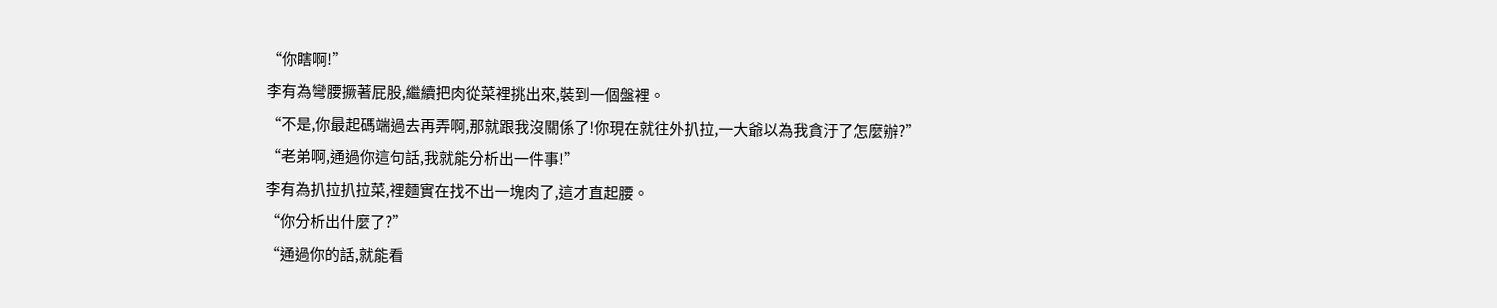“你瞎啊!”
李有為彎腰撅著屁股,繼續把肉從菜裡挑出來,裝到一個盤裡。
“不是,你最起碼端過去再弄啊,那就跟我沒關係了!你現在就往外扒拉,一大爺以為我貪汙了怎麼辦?”
“老弟啊,通過你這句話,我就能分析出一件事!”
李有為扒拉扒拉菜,裡麵實在找不出一塊肉了,這才直起腰。
“你分析出什麼了?”
“通過你的話,就能看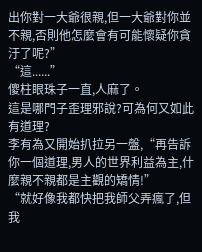出你對一大爺很親,但一大爺對你並不親,否則他怎麼會有可能懷疑你貪汙了呢?”
“這......”
傻柱眼珠子一直,人麻了。
這是哪門子歪理邪說?可為何又如此有道理?
李有為又開始扒拉另一盤,“再告訴你一個道理,男人的世界利益為主,什麼親不親都是主觀的矯情!”
“就好像我都快把我師父弄瘋了,但我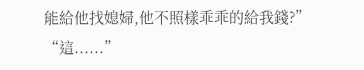能給他找媳婦,他不照樣乖乖的給我錢?”
“這......”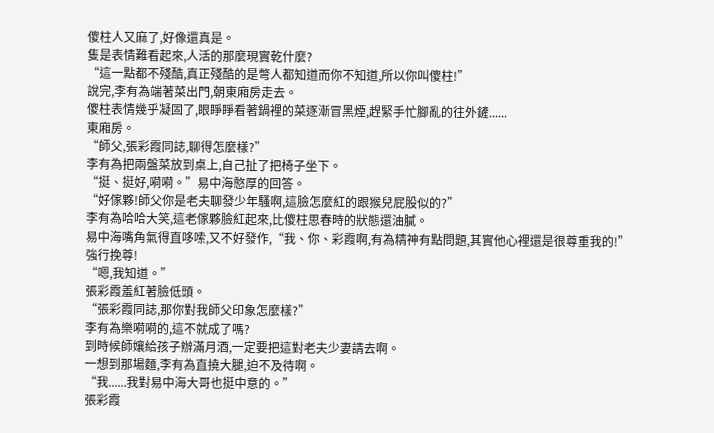傻柱人又麻了,好像還真是。
隻是表情難看起來,人活的那麼現實乾什麼?
“這一點都不殘酷,真正殘酷的是彆人都知道而你不知道,所以你叫傻柱!”
說完,李有為端著菜出門,朝東廂房走去。
傻柱表情幾乎凝固了,眼睜睜看著鍋裡的菜逐漸冒黑煙,趕緊手忙腳亂的往外鏟......
東廂房。
“師父,張彩霞同誌,聊得怎麼樣?”
李有為把兩盤菜放到桌上,自己扯了把椅子坐下。
“挺、挺好,嗬嗬。”易中海憨厚的回答。
“好傢夥!師父你是老夫聊發少年騷啊,這臉怎麼紅的跟猴兒屁股似的?”
李有為哈哈大笑,這老傢夥臉紅起來,比傻柱思春時的狀態還油膩。
易中海嘴角氣得直哆嗦,又不好發作,“我、你、彩霞啊,有為精神有點問題,其實他心裡還是很尊重我的!”
強行挽尊!
“嗯,我知道。”
張彩霞羞紅著臉低頭。
“張彩霞同誌,那你對我師父印象怎麼樣?”
李有為樂嗬嗬的,這不就成了嗎?
到時候師孃給孩子辦滿月酒,一定要把這對老夫少妻請去啊。
一想到那場麵,李有為直撓大腿,迫不及待啊。
“我......我對易中海大哥也挺中意的。”
張彩霞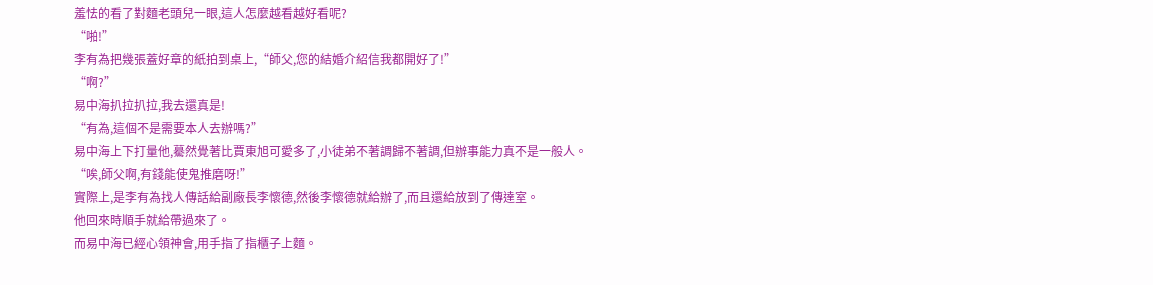羞怯的看了對麵老頭兒一眼,這人怎麼越看越好看呢?
“啪!”
李有為把幾張蓋好章的紙拍到桌上,“師父,您的結婚介紹信我都開好了!”
“啊?”
易中海扒拉扒拉,我去還真是!
“有為,這個不是需要本人去辦嗎?”
易中海上下打量他,驀然覺著比賈東旭可愛多了,小徒弟不著調歸不著調,但辦事能力真不是一般人。
“唉,師父啊,有錢能使鬼推磨呀!”
實際上,是李有為找人傳話給副廠長李懷德,然後李懷德就給辦了,而且還給放到了傳達室。
他回來時順手就給帶過來了。
而易中海已經心領神會,用手指了指櫃子上麵。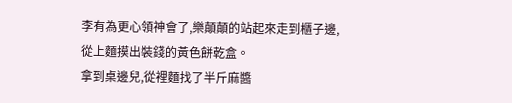李有為更心領神會了,樂顛顛的站起來走到櫃子邊,從上麵摸出裝錢的黃色餅乾盒。
拿到桌邊兒,從裡麵找了半斤麻醬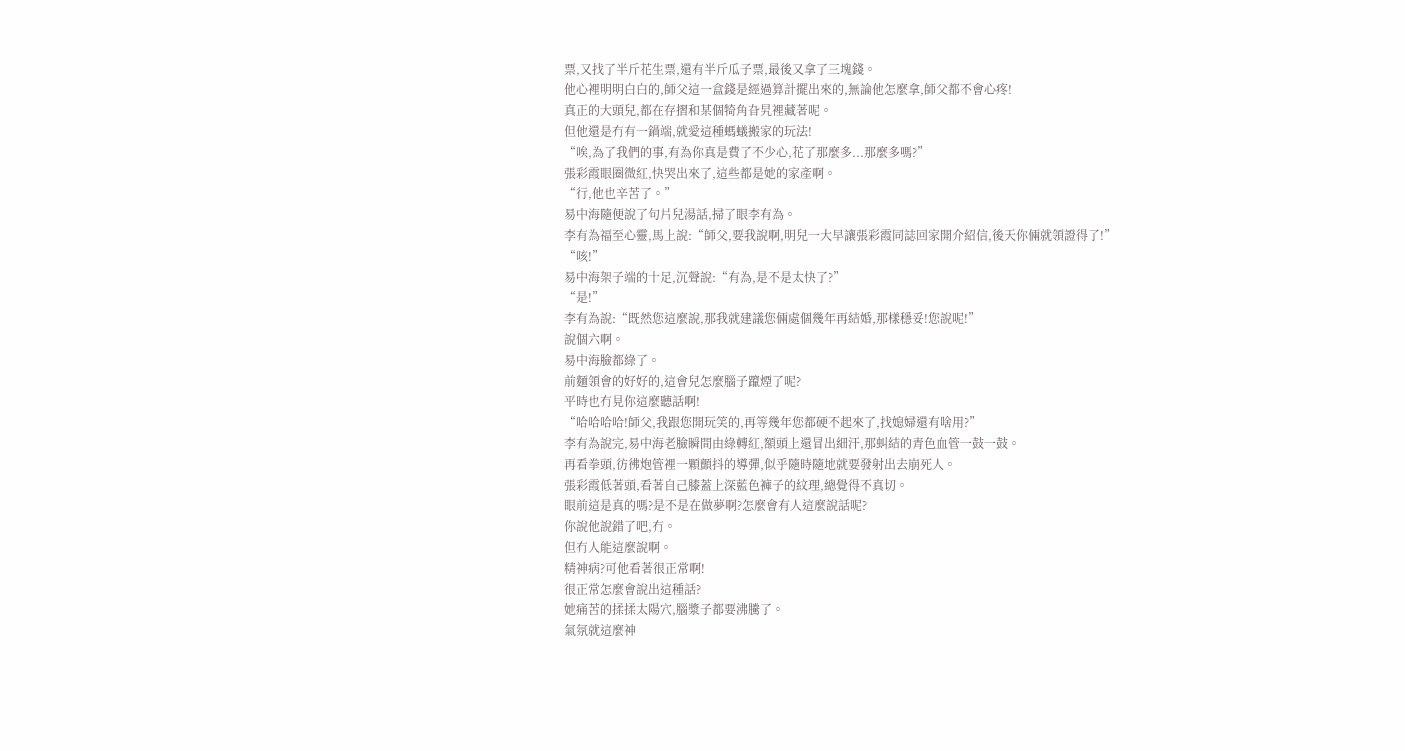票,又找了半斤花生票,還有半斤瓜子票,最後又拿了三塊錢。
他心裡明明白白的,師父這一盒錢是經過算計擺出來的,無論他怎麼拿,師父都不會心疼!
真正的大頭兒,都在存摺和某個犄角旮旯裡藏著呢。
但他還是冇有一鍋端,就愛這種螞蟻搬家的玩法!
“唉,為了我們的事,有為你真是費了不少心,花了那麼多...那麼多嗎?”
張彩霞眼圈微紅,快哭出來了,這些都是她的家產啊。
“行,他也辛苦了。”
易中海隨便說了句片兒湯話,掃了眼李有為。
李有為福至心靈,馬上說:“師父,要我說啊,明兒一大早讓張彩霞同誌回家開介紹信,後天你倆就領證得了!”
“咳!”
易中海架子端的十足,沉聲說:“有為,是不是太快了?”
“是!”
李有為說:“既然您這麼說,那我就建議您倆處個幾年再結婚,那樣穩妥!您說呢!”
說個六啊。
易中海臉都綠了。
前麵領會的好好的,這會兒怎麼腦子躥煙了呢?
平時也冇見你這麼聽話啊!
“哈哈哈哈!師父,我跟您開玩笑的,再等幾年您都硬不起來了,找媳婦還有啥用?”
李有為說完,易中海老臉瞬間由綠轉紅,額頭上還冒出細汗,那虯結的青色血管一鼓一鼓。
再看拳頭,彷彿炮管裡一顆顫抖的導彈,似乎隨時隨地就要發射出去崩死人。
張彩霞低著頭,看著自己膝蓋上深藍色褲子的紋理,總覺得不真切。
眼前這是真的嗎?是不是在做夢啊?怎麼會有人這麼說話呢?
你說他說錯了吧,冇。
但冇人能這麼說啊。
精神病?可他看著很正常啊!
很正常怎麼會說出這種話?
她痛苦的揉揉太陽穴,腦漿子都要沸騰了。
氣氛就這麼神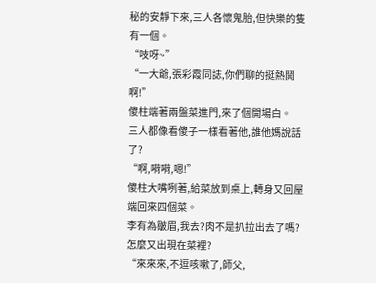秘的安靜下來,三人各懷鬼胎,但快樂的隻有一個。
“吱呀~”
“一大爺,張彩霞同誌,你們聊的挺熱鬨啊!”
傻柱端著兩盤菜進門,來了個開場白。
三人都像看傻子一樣看著他,誰他媽說話了?
“啊,嗬嗬,嗯!”
傻柱大嘴咧著,給菜放到桌上,轉身又回屋端回來四個菜。
李有為皺眉,我去?肉不是扒拉出去了嗎?怎麼又出現在菜裡?
“來來來,不逗咳嗽了,師父,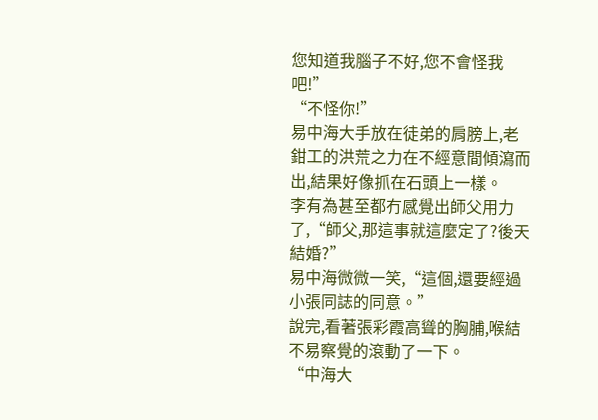您知道我腦子不好,您不會怪我吧!”
“不怪你!”
易中海大手放在徒弟的肩膀上,老鉗工的洪荒之力在不經意間傾瀉而出,結果好像抓在石頭上一樣。
李有為甚至都冇感覺出師父用力了,“師父,那這事就這麼定了?後天結婚?”
易中海微微一笑,“這個,還要經過小張同誌的同意。”
說完,看著張彩霞高聳的胸脯,喉結不易察覺的滾動了一下。
“中海大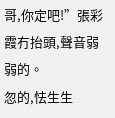哥,你定吧!”張彩霞冇抬頭,聲音弱弱的。
忽的,怯生生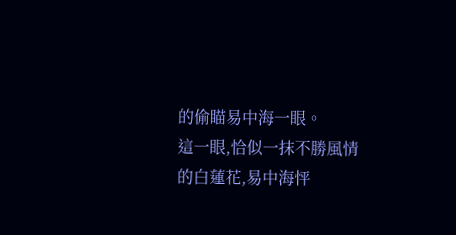的偷瞄易中海一眼。
這一眼,恰似一抹不勝風情的白蓮花,易中海怦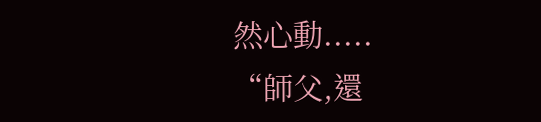然心動.....
“師父,還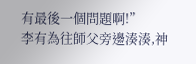有最後一個問題啊!”
李有為往師父旁邊湊湊,神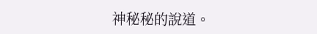神秘秘的說道。